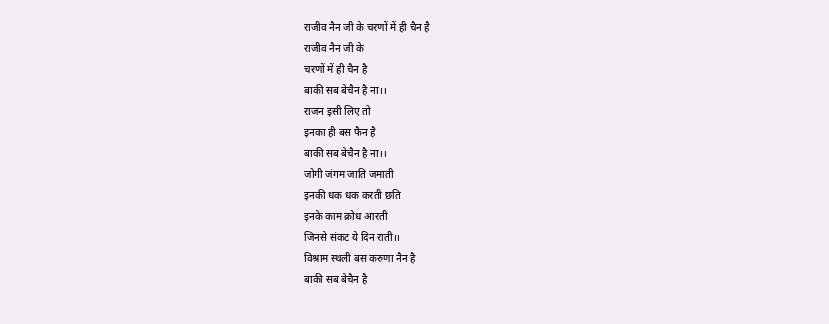राजीव नैन जी के चरणों में ही चैन है
राजीव नैन जी के
चरणों में ही चैन है
बाकी सब बेचैन है ना।।
राजन इसी लिए तो
इनका ही बस फैन है
बाकी सब बेचैन है ना।।
जोगी जंगम जाति जमाती
इनकी धक धक करती छति
इनके काम क्रोध आरती
जिनसे संकट ये दिन राती।।
विश्राम स्थली बस करुणा नैन है
बाकी सब बेचैन है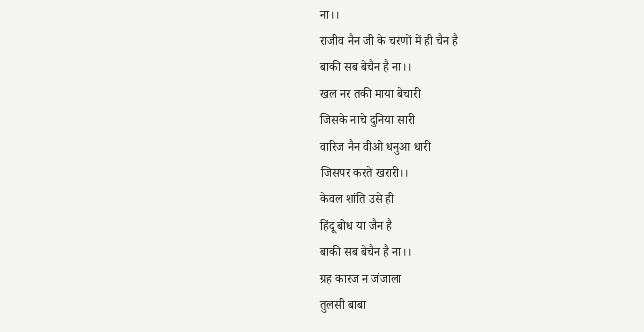ना।।
राजीव नैन जी के चरणों में ही चैन है
बाकी सब बेचैन है ना।।
खल नर तकी माया बेचारी
जिसके नाचे दुनिया सारी
वारिज नैन वीओ धनुआ धारी
जिसपर करते खरारी।।
केवल शांति उसे ही
हिंदू बोध या जैन है
बाकी सब बेचैन है ना।।
ग्रह कारज न जंजाला
तुलसी बाबा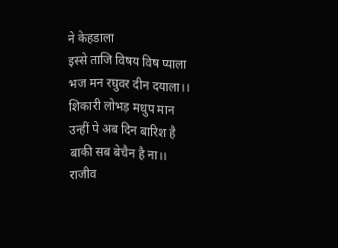ने केहडाला
इस्से ताजि विषय विष प्याला
भज मन रघुवर दीन दयाला।।
शिकारी लोभड़ मधुप मान
उन्हीं पे अब दिन बारिश है
बाकी सब बेचैन है ना।।
राजीव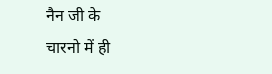नैन जी के
चारनो में ही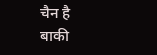चैन है
बाकी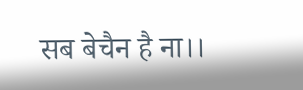सब बेचैन है ना।।